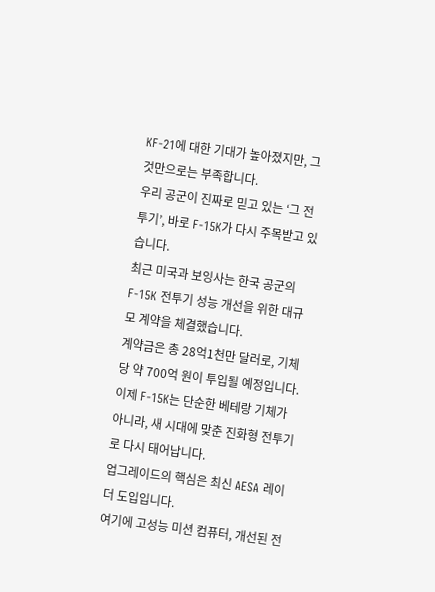KF-21에 대한 기대가 높아졌지만, 그것만으로는 부족합니다.
우리 공군이 진짜로 믿고 있는 ‘그 전투기’, 바로 F-15K가 다시 주목받고 있습니다.
최근 미국과 보잉사는 한국 공군의 F-15K 전투기 성능 개선을 위한 대규모 계약을 체결했습니다.
계약금은 총 28억1천만 달러로, 기체당 약 700억 원이 투입될 예정입니다.
이제 F-15K는 단순한 베테랑 기체가 아니라, 새 시대에 맞춘 진화형 전투기로 다시 태어납니다.
업그레이드의 핵심은 최신 AESA 레이더 도입입니다.
여기에 고성능 미션 컴퓨터, 개선된 전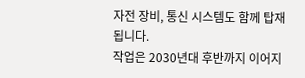자전 장비, 통신 시스템도 함께 탑재됩니다.
작업은 2030년대 후반까지 이어지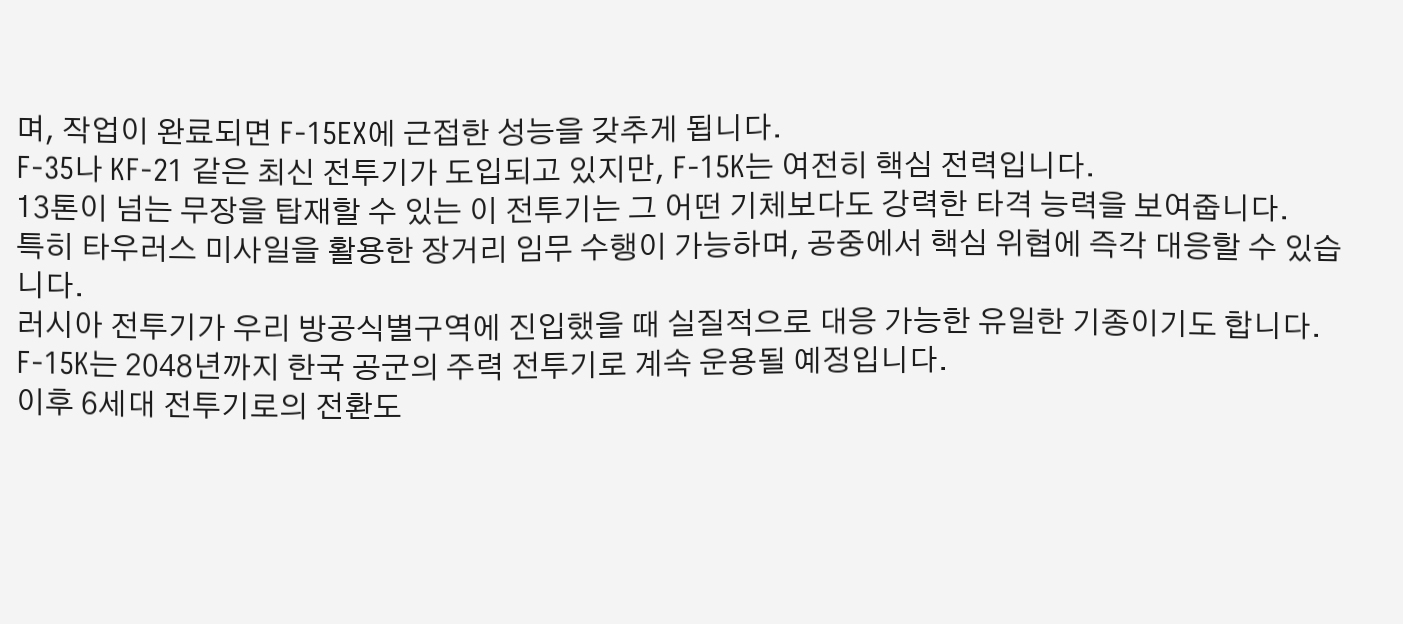며, 작업이 완료되면 F-15EX에 근접한 성능을 갖추게 됩니다.
F-35나 KF-21 같은 최신 전투기가 도입되고 있지만, F-15K는 여전히 핵심 전력입니다.
13톤이 넘는 무장을 탑재할 수 있는 이 전투기는 그 어떤 기체보다도 강력한 타격 능력을 보여줍니다.
특히 타우러스 미사일을 활용한 장거리 임무 수행이 가능하며, 공중에서 핵심 위협에 즉각 대응할 수 있습니다.
러시아 전투기가 우리 방공식별구역에 진입했을 때 실질적으로 대응 가능한 유일한 기종이기도 합니다.
F-15K는 2048년까지 한국 공군의 주력 전투기로 계속 운용될 예정입니다.
이후 6세대 전투기로의 전환도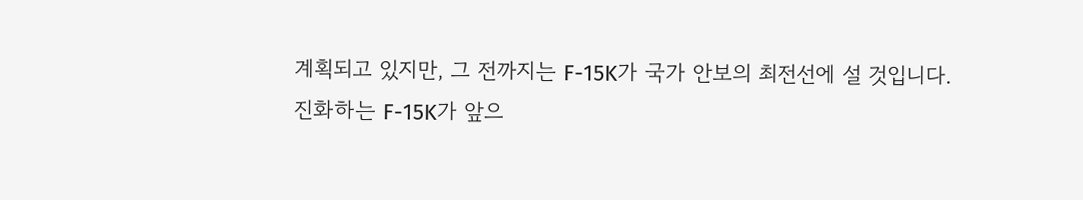계획되고 있지만, 그 전까지는 F-15K가 국가 안보의 최전선에 설 것입니다.
진화하는 F-15K가 앞으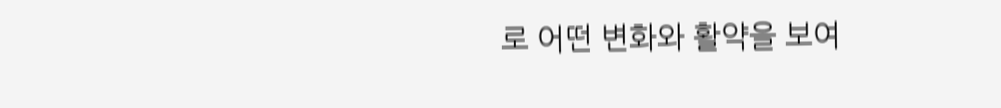로 어떤 변화와 활약을 보여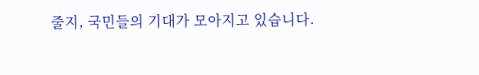줄지, 국민들의 기대가 모아지고 있습니다.